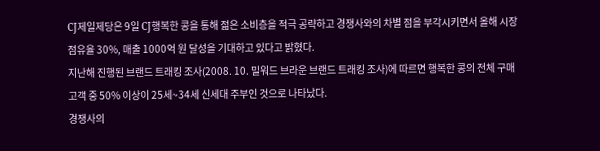CJ제일제당은 9일 CJ행복한 콩을 통해 젊은 소비층을 적극 공략하고 경쟁사와의 차별 점을 부각시키면서 올해 시장점유율 30%, 매출 1000억 원 달성을 기대하고 있다고 밝혔다.
지난해 진행된 브랜드 트래킹 조사(2008. 10. 밀워드 브라운 브랜드 트래킹 조사)에 따르면 행복한 콩의 전체 구매 고객 중 50% 이상이 25세~34세 신세대 주부인 것으로 나타났다.
경쟁사의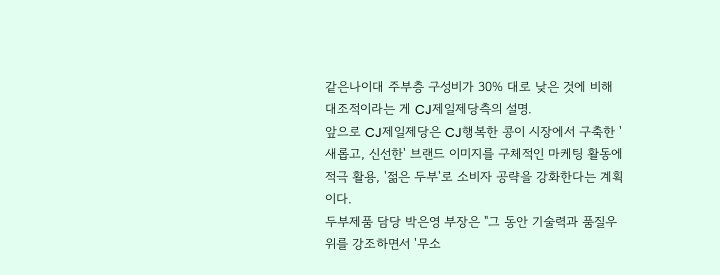같은나이대 주부층 구성비가 30% 대로 낮은 것에 비해 대조적이라는 게 CJ제일제당측의 설명.
앞으로 CJ제일제당은 CJ행복한 콩이 시장에서 구축한 '새롭고, 신선한' 브랜드 이미지를 구체적인 마케팅 활동에 적극 활용, '젊은 두부'로 소비자 공략을 강화한다는 계획이다.
두부제품 담당 박은영 부장은 "그 동안 기술력과 품질우위를 강조하면서 '무소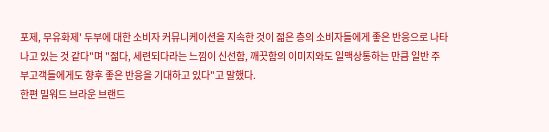포제, 무유화제' 두부에 대한 소비자 커뮤니케이션을 지속한 것이 젊은 층의 소비자들에게 좋은 반응으로 나타나고 있는 것 같다"며 "젊다, 세련되다라는 느낌이 신선함, 깨끗함의 이미지와도 일맥상통하는 만큼 일반 주부고객들에게도 향후 좋은 반응을 기대하고 있다"고 말했다.
한편 밀워드 브라운 브랜드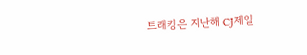트래킹은 지난해 CJ제일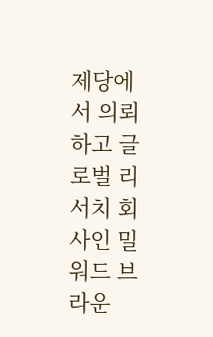제당에서 의뢰하고 글로벌 리서치 회사인 밀워드 브라운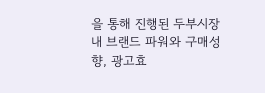을 통해 진행된 두부시장 내 브랜드 파워와 구매성향, 광고효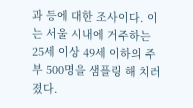과 등에 대한 조사이다. 이는 서울 시내에 거주하는 25세 이상 49세 이하의 주부 500명을 샘플링 해 치러졌다.